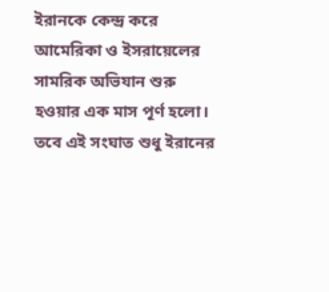ইরানকে কেন্দ্র করে আমেরিকা ও ইসরায়েলের সামরিক অভিযান শুরু হওয়ার এক মাস পূর্ণ হলো। তবে এই সংঘাত শুধু ইরানের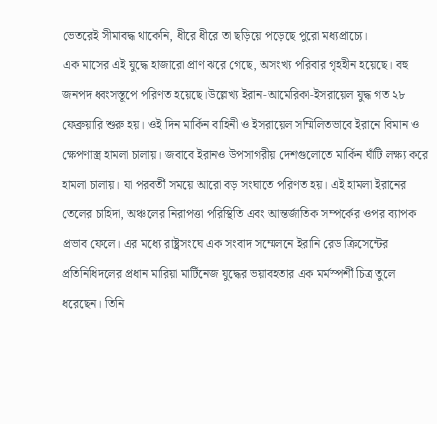ভেতরেই সীমাবদ্ধ থাকেনি, ধীরে ধীরে তা ছড়িয়ে পড়েছে পুরো মধ্যপ্রাচ্যে।
এক মাসের এই যুদ্ধে হাজারো প্রাণ ঝরে গেছে, অসংখ্য পরিবার গৃহহীন হয়েছে। বহু জনপদ ধ্বংসস্তূপে পরিণত হয়েছে।উল্লেখ্য ইরান‑আমেরিকা‑ইসরায়েল যুদ্ধ গত ২৮ ফেব্রুয়ারি শুরু হয়। ওই দিন মার্কিন বাহিনী ও ইসরায়েল সম্মিলিতভাবে ইরানে বিমান ও ক্ষেপণাস্ত্র হামলা চালায়। জবাবে ইরানও উপসাগরীয় দেশগুলোতে মার্কিন ঘাঁটি লক্ষ্য করে হামলা চালায়। যা পরবর্তী সময়ে আরো বড় সংঘাতে পরিণত হয়। এই হামলা ইরানের তেলের চাহিদা, অঞ্চলের নিরাপত্তা পরিস্থিতি এবং আন্তর্জাতিক সম্পর্কের ওপর ব্যাপক প্রভাব ফেলে। এর মধ্যে রাষ্ট্রসংঘে এক সংবাদ সম্মেলনে ইরানি রেড ক্রিসেন্টের প্রতিনিধিদলের প্রধান মারিয়া মার্টিনেজ যুদ্ধের ভয়াবহতার এক মর্মস্পর্শী চিত্র তুলে ধরেছেন। তিনি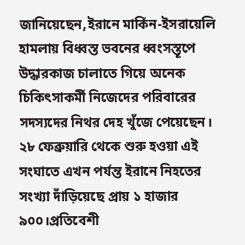জানিয়েছেন,ইরানে মার্কিন-ইসরায়েলি হামলায় বিধ্বস্ত ভবনের ধ্বংসস্তূপে উদ্ধারকাজ চালাতে গিয়ে অনেক চিকিৎসাকর্মী নিজেদের পরিবারের সদস্যদের নিথর দেহ খুঁজে পেয়েছেন। ২৮ ফেব্রুয়ারি থেকে শুরু হওয়া এই সংঘাতে এখন পর্যন্ত ইরানে নিহতের সংখ্যা দাঁড়িয়েছে প্রায় ১ হাজার ৯০০।প্রতিবেশী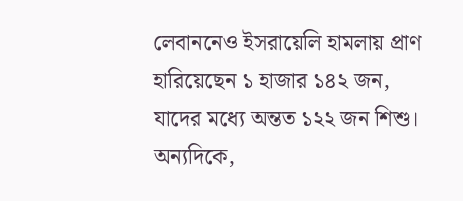লেবাননেও ইসরায়েলি হামলায় প্রাণ হারিয়েছেন ১ হাজার ১৪২ জন, যাদের মধ্যে অন্তত ১২২ জন শিশু।
অন্যদিকে,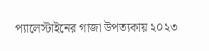প্যালেস্টাইনের গাজা উপত্যকায় ২০২৩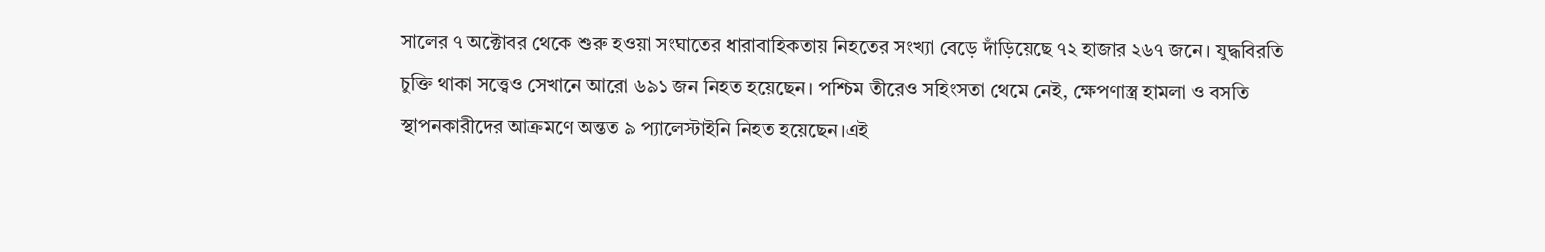সালের ৭ অক্টোবর থেকে শুরু হওয়া সংঘাতের ধারাবাহিকতায় নিহতের সংখ্যা বেড়ে দাঁড়িয়েছে ৭২ হাজার ২৬৭ জনে। যুদ্ধবিরতি চুক্তি থাকা সত্ত্বেও সেখানে আরো ৬৯১ জন নিহত হয়েছেন। পশ্চিম তীরেও সহিংসতা থেমে নেই, ক্ষেপণাস্ত্র হামলা ও বসতি স্থাপনকারীদের আক্রমণে অন্তত ৯ প্যালেস্টাইনি নিহত হয়েছেন।এই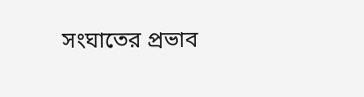সংঘাতের প্রভাব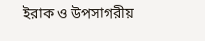ইরাক ও উপসাগরীয়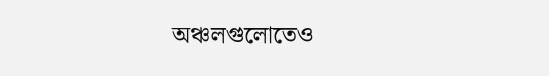অঞ্চলগুলোতেও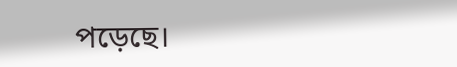পড়েছে।